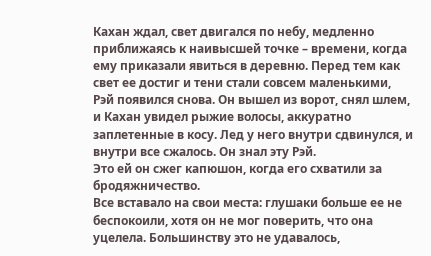Кахан ждал, свет двигался по небу, медленно приближаясь к наивысшей точке – времени, когда ему приказали явиться в деревню. Перед тем как свет ее достиг и тени стали совсем маленькими, Рэй появился снова. Он вышел из ворот, снял шлем, и Кахан увидел рыжие волосы, аккуратно заплетенные в косу. Лед у него внутри сдвинулся, и внутри все сжалось. Он знал эту Рэй.
Это ей он сжег капюшон, когда его схватили за бродяжничество.
Все вставало на свои места: глушаки больше ее не беспокоили, хотя он не мог поверить, что она уцелела. Большинству это не удавалось,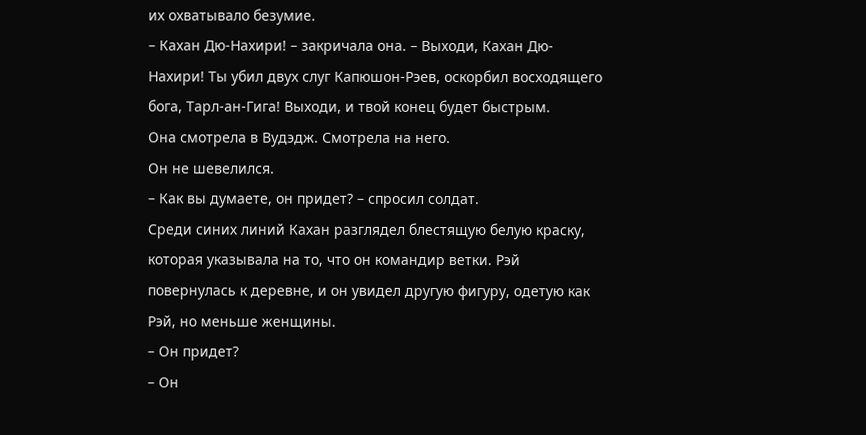их охватывало безумие.
– Кахан Дю-Нахири! – закричала она. – Выходи, Кахан Дю-Нахири! Ты убил двух слуг Капюшон-Рэев, оскорбил восходящего бога, Тарл-ан-Гига! Выходи, и твой конец будет быстрым.
Она смотрела в Вудэдж. Смотрела на него.
Он не шевелился.
– Как вы думаете, он придет? – спросил солдат.
Среди синих линий Кахан разглядел блестящую белую краску, которая указывала на то, что он командир ветки. Рэй повернулась к деревне, и он увидел другую фигуру, одетую как Рэй, но меньше женщины.
– Он придет?
– Он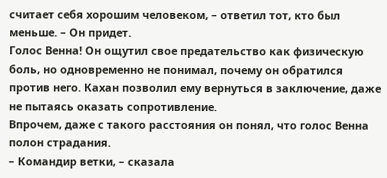считает себя хорошим человеком, – ответил тот, кто был меньше. – Он придет.
Голос Венна! Он ощутил свое предательство как физическую боль, но одновременно не понимал, почему он обратился против него. Кахан позволил ему вернуться в заключение, даже не пытаясь оказать сопротивление.
Впрочем, даже с такого расстояния он понял, что голос Венна полон страдания.
– Командир ветки, – сказала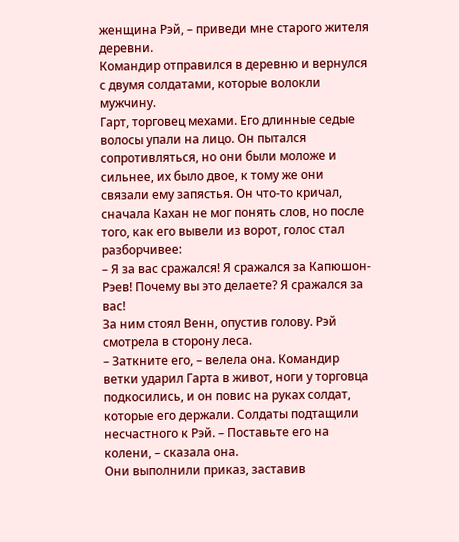женщина Рэй, – приведи мне старого жителя деревни.
Командир отправился в деревню и вернулся с двумя солдатами, которые волокли мужчину.
Гарт, торговец мехами. Его длинные седые волосы упали на лицо. Он пытался сопротивляться, но они были моложе и сильнее, их было двое, к тому же они связали ему запястья. Он что-то кричал, сначала Кахан не мог понять слов, но после того, как его вывели из ворот, голос стал разборчивее:
– Я за вас сражался! Я сражался за Капюшон-Рэев! Почему вы это делаете? Я сражался за вас!
За ним стоял Венн, опустив голову. Рэй смотрела в сторону леса.
– Заткните его, – велела она. Командир ветки ударил Гарта в живот, ноги у торговца подкосились, и он повис на руках солдат, которые его держали. Солдаты подтащили несчастного к Рэй. – Поставьте его на колени, – сказала она.
Они выполнили приказ, заставив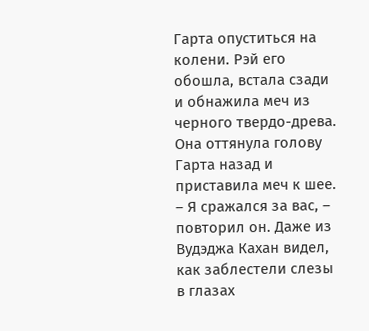Гарта опуститься на колени. Рэй его обошла, встала сзади и обнажила меч из черного твердо-древа. Она оттянула голову Гарта назад и приставила меч к шее.
– Я сражался за вас, – повторил он. Даже из Вудэджа Кахан видел, как заблестели слезы в глазах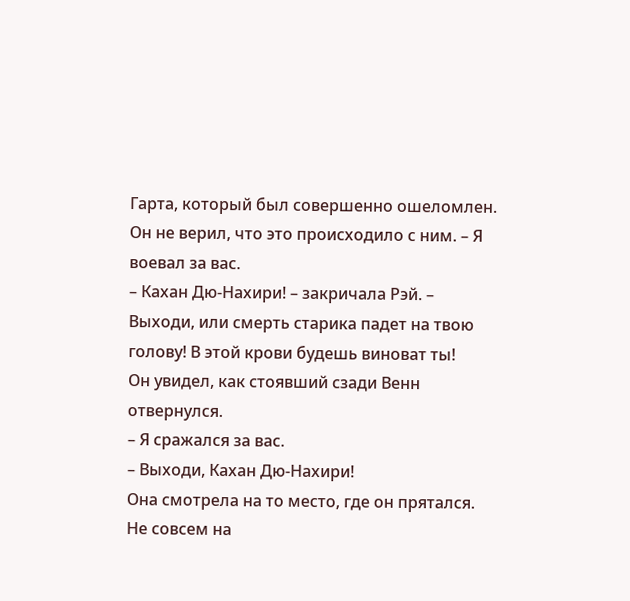Гарта, который был совершенно ошеломлен. Он не верил, что это происходило с ним. – Я воевал за вас.
– Кахан Дю-Нахири! – закричала Рэй. – Выходи, или смерть старика падет на твою голову! В этой крови будешь виноват ты!
Он увидел, как стоявший сзади Венн отвернулся.
– Я сражался за вас.
– Выходи, Кахан Дю-Нахири!
Она смотрела на то место, где он прятался.
Не совсем на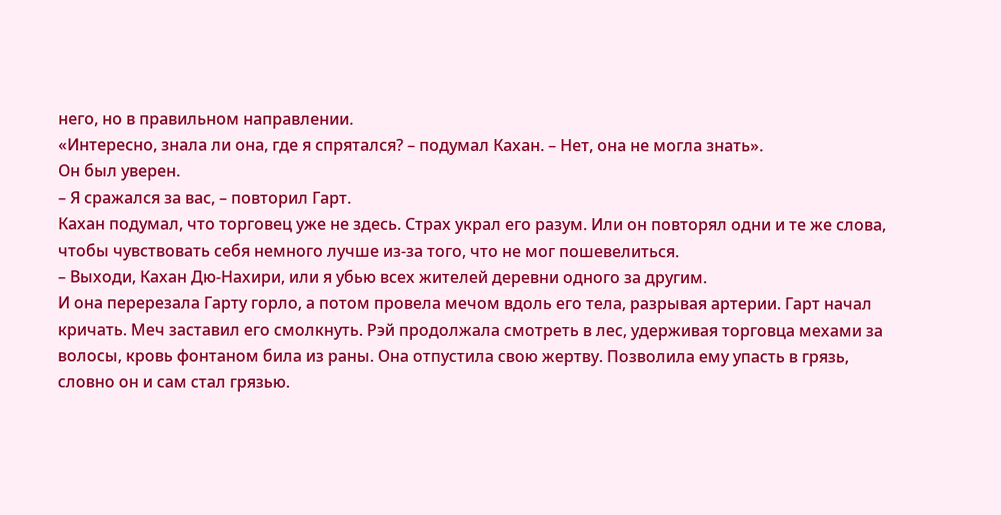него, но в правильном направлении.
«Интересно, знала ли она, где я спрятался? – подумал Кахан. – Нет, она не могла знать».
Он был уверен.
– Я сражался за вас, – повторил Гарт.
Кахан подумал, что торговец уже не здесь. Страх украл его разум. Или он повторял одни и те же слова, чтобы чувствовать себя немного лучше из-за того, что не мог пошевелиться.
– Выходи, Кахан Дю-Нахири, или я убью всех жителей деревни одного за другим.
И она перерезала Гарту горло, а потом провела мечом вдоль его тела, разрывая артерии. Гарт начал кричать. Меч заставил его смолкнуть. Рэй продолжала смотреть в лес, удерживая торговца мехами за волосы, кровь фонтаном била из раны. Она отпустила свою жертву. Позволила ему упасть в грязь, словно он и сам стал грязью.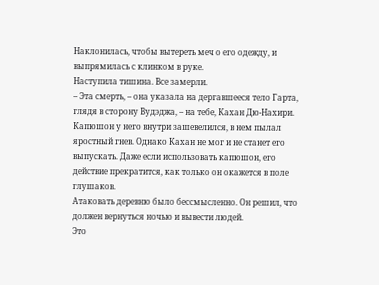Наклонилась, чтобы вытереть меч о его одежду, и выпрямилась с клинком в руке.
Наступила тишина. Все замерли.
– Эта смерть, – она указала на дергавшееся тело Гарта, глядя в сторону Вудэджа, – на тебе, Кахан Дю-Нахири.
Капюшон у него внутри зашевелился, в нем пылал яростный гнев. Однако Кахан не мог и не станет его выпускать. Даже если использовать капюшон, его действие прекратится, как только он окажется в поле глушаков.
Атаковать деревню было бессмысленно. Он решил, что должен вернуться ночью и вывести людей.
Это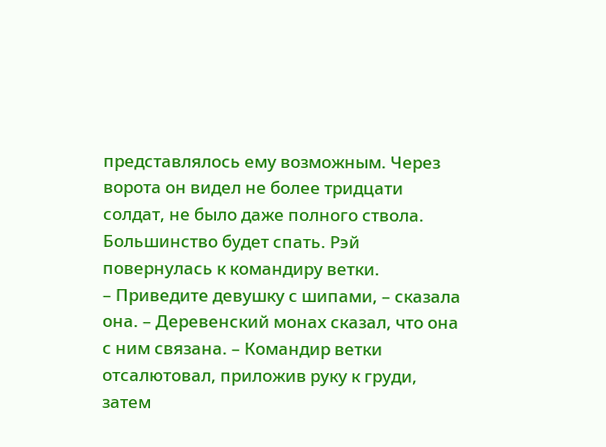представлялось ему возможным. Через ворота он видел не более тридцати солдат, не было даже полного ствола. Большинство будет спать. Рэй повернулась к командиру ветки.
– Приведите девушку с шипами, – сказала она. – Деревенский монах сказал, что она с ним связана. – Командир ветки отсалютовал, приложив руку к груди, затем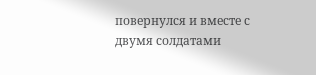повернулся и вместе с двумя солдатами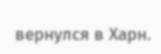вернулся в Харн.